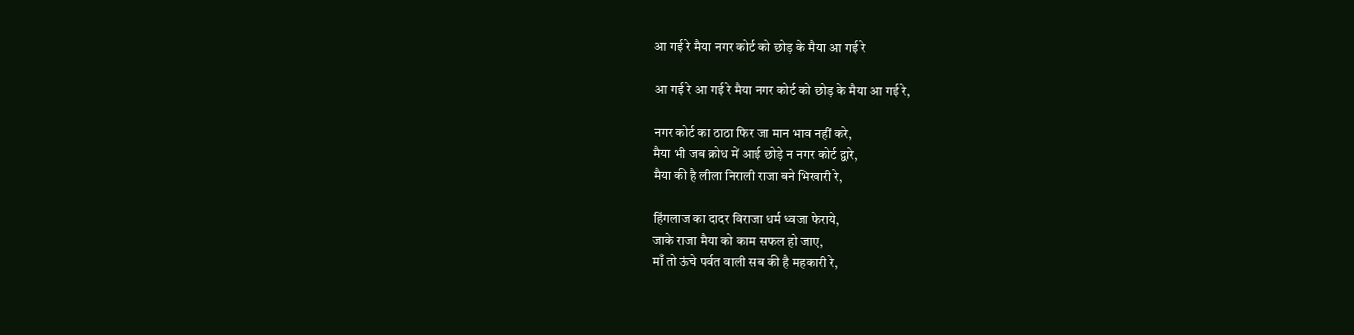आ गई रे मैया नगर कोर्ट को छोड़ के मैया आ गई रे

आ गई रे आ गई रे मैया नगर कोर्ट को छोड़ के मैया आ गई रे,

नगर कोर्ट का ठाठा फिर जा मान भाव नहीं करे,
मैया भी जब क्रोध में आई छोड़े न नगर कोर्ट द्वारे,
मैया की है लीला निराली राजा बने भिखारी रे,

हिंगलाज का दादर विराजा धर्म ध्वजा फेराये,
जाके राजा मैया को काम सफल हो जाए,
माँ तो ऊंचे पर्वत वाली सब की है महकारी रे,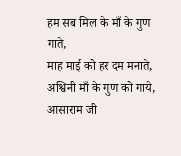हम सब मिल के माँ के गुण गाते,
माह माई को हर दम मनाते,
अश्विनी माँ के गुण को गाये,
आसाराम जी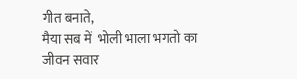गीत बनाते,
मैया सब में  भोली भाला भगतो का जीवन सवार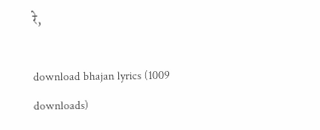रे,

download bhajan lyrics (1009 downloads)